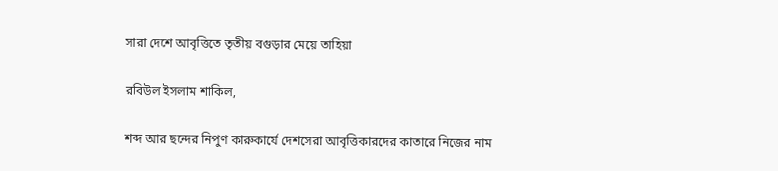সারা দেশে আবৃত্তিতে তৃতীয় বগুড়ার মেয়ে তাহিয়া

রবিউল ইসলাম শাকিল,

শব্দ আর ছন্দের নিপুণ কারুকার্যে দেশসেরা আবৃত্তিকারদের কাতারে নিজের নাম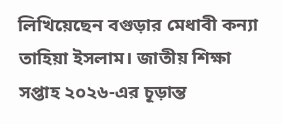লিখিয়েছেন বগুড়ার মেধাবী কন্যা তাহিয়া ইসলাম। জাতীয় শিক্ষা সপ্তাহ ২০২৬-এর চূড়ান্ত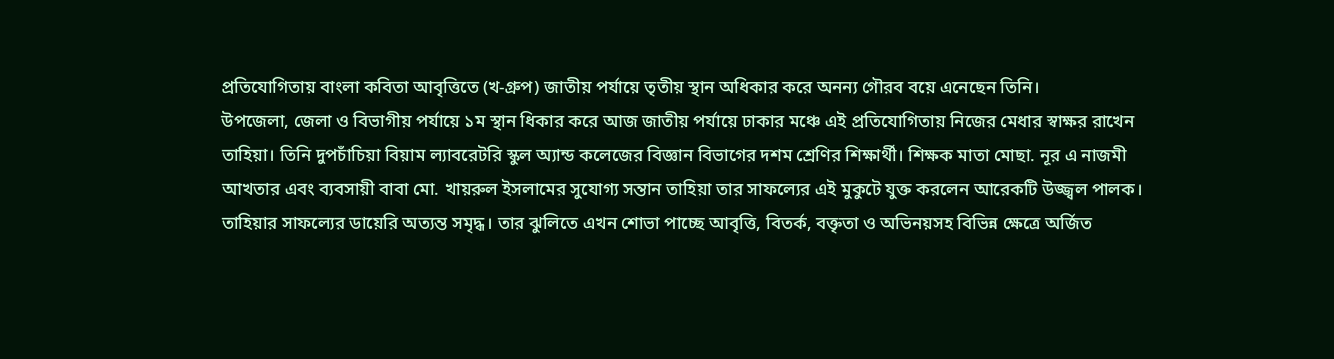প্রতিযোগিতায় বাংলা কবিতা আবৃত্তিতে (খ-গ্রুপ) জাতীয় পর্যায়ে তৃতীয় স্থান অধিকার করে অনন্য গৌরব বয়ে এনেছেন তিনি।
উপজেলা, জেলা ও বিভাগীয় পর্যায়ে ১ম স্থান ধিকার করে আজ জাতীয় পর্যায়ে ঢাকার মঞ্চে এই প্রতিযোগিতায় নিজের মেধার স্বাক্ষর রাখেন তাহিয়া। তিনি দুপচাঁচিয়া বিয়াম ল্যাবরেটরি স্কুল অ্যান্ড কলেজের বিজ্ঞান বিভাগের দশম শ্রেণির শিক্ষার্থী। শিক্ষক মাতা মোছা. নূর এ নাজমী আখতার এবং ব্যবসায়ী বাবা মো. খায়রুল ইসলামের সুযোগ্য সন্তান তাহিয়া তার সাফল্যের এই মুকুটে যুক্ত করলেন আরেকটি উজ্জ্বল পালক।
তাহিয়ার সাফল্যের ডায়েরি অত্যন্ত সমৃদ্ধ। তার ঝুলিতে এখন শোভা পাচ্ছে আবৃত্তি, বিতর্ক, বক্তৃতা ও অভিনয়সহ বিভিন্ন ক্ষেত্রে অর্জিত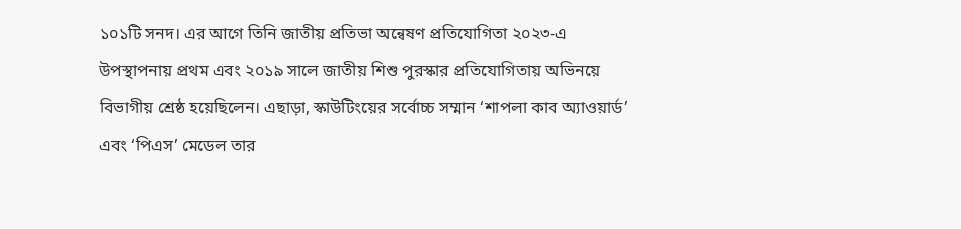১০১টি সনদ। এর আগে তিনি জাতীয় প্রতিভা অন্বেষণ প্রতিযোগিতা ২০২৩-এ উপস্থাপনায় প্রথম এবং ২০১৯ সালে জাতীয় শিশু পুরস্কার প্রতিযোগিতায় অভিনয়ে বিভাগীয় শ্রেষ্ঠ হয়েছিলেন। এছাড়া, স্কাউটিংয়ের সর্বোচ্চ সম্মান ‘শাপলা কাব অ্যাওয়ার্ড’ এবং ‘পিএস’ মেডেল তার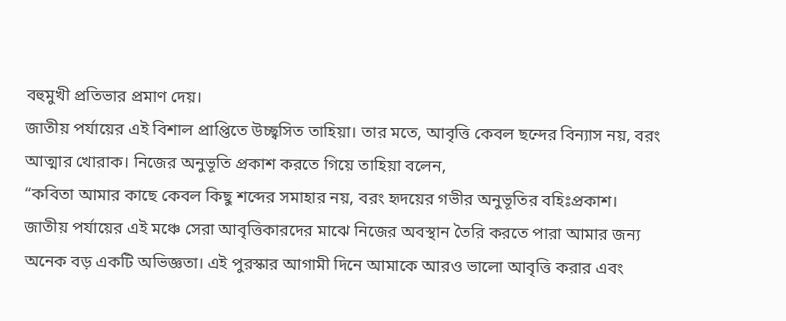বহুমুখী প্রতিভার প্রমাণ দেয়।
জাতীয় পর্যায়ের এই বিশাল প্রাপ্তিতে উচ্ছ্বসিত তাহিয়া। তার মতে, আবৃত্তি কেবল ছন্দের বিন্যাস নয়, বরং আত্মার খোরাক। নিজের অনুভূতি প্রকাশ করতে গিয়ে তাহিয়া বলেন,
“কবিতা আমার কাছে কেবল কিছু শব্দের সমাহার নয়, বরং হৃদয়ের গভীর অনুভূতির বহিঃপ্রকাশ। জাতীয় পর্যায়ের এই মঞ্চে সেরা আবৃত্তিকারদের মাঝে নিজের অবস্থান তৈরি করতে পারা আমার জন্য অনেক বড় একটি অভিজ্ঞতা। এই পুরস্কার আগামী দিনে আমাকে আরও ভালো আবৃত্তি করার এবং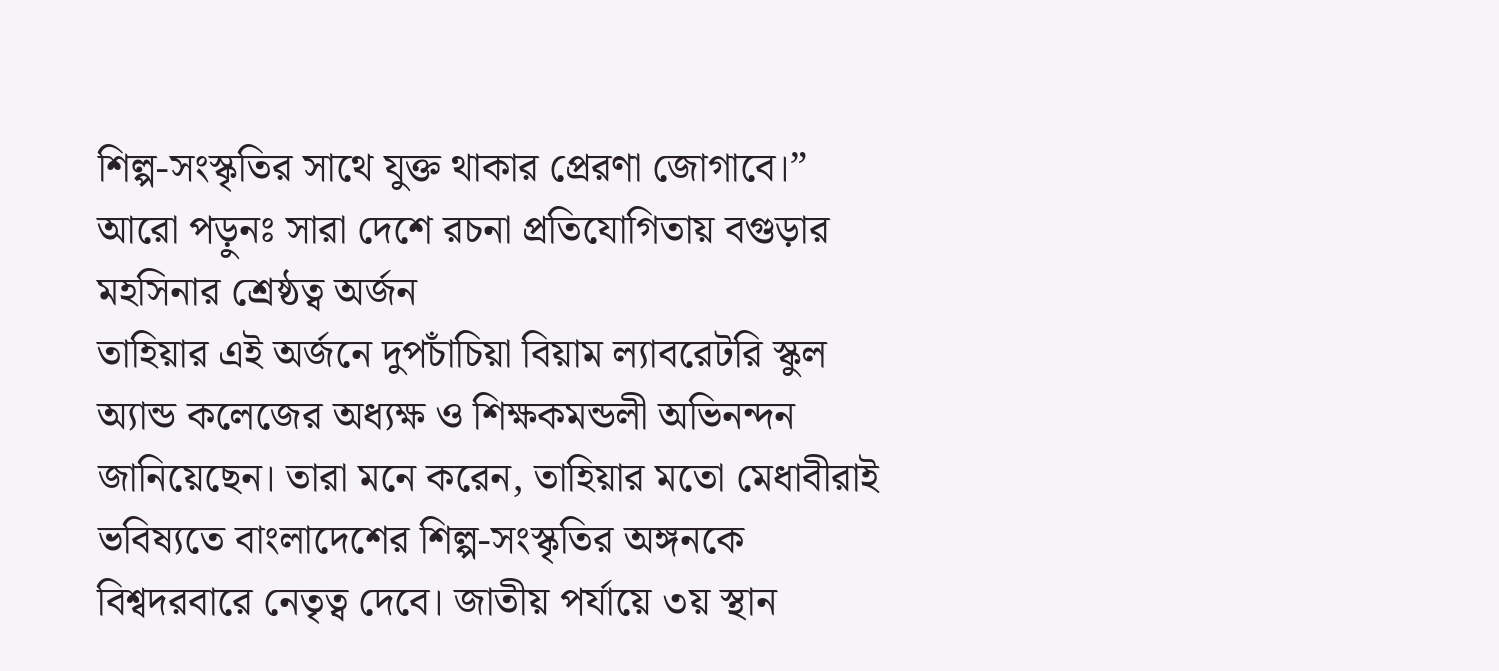শিল্প-সংস্কৃতির সাথে যুক্ত থাকার প্রেরণা জোগাবে।”
আরো পড়ুনঃ সারা দেশে রচনা প্রতিযোগিতায় বগুড়ার মহসিনার শ্রেষ্ঠত্ব অর্জন
তাহিয়ার এই অর্জনে দুপচাঁচিয়া বিয়াম ল্যাবরেটরি স্কুল অ্যান্ড কলেজের অধ্যক্ষ ও শিক্ষকমন্ডলী অভিনন্দন জানিয়েছেন। তারা মনে করেন, তাহিয়ার মতো মেধাবীরাই ভবিষ্যতে বাংলাদেশের শিল্প-সংস্কৃতির অঙ্গনকে বিশ্বদরবারে নেতৃত্ব দেবে। জাতীয় পর্যায়ে ৩য় স্থান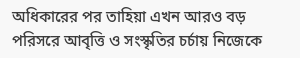অধিকারের পর তাহিয়া এখন আরও বড় পরিসরে আবৃত্তি ও সংস্কৃতির চর্চায় নিজেকে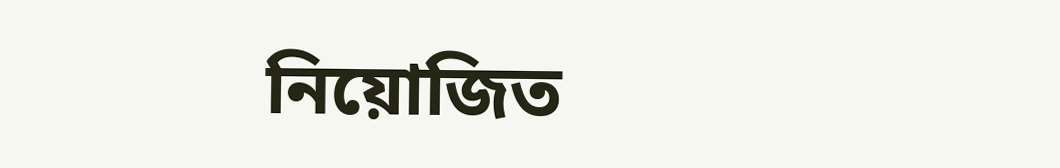নিয়োজিত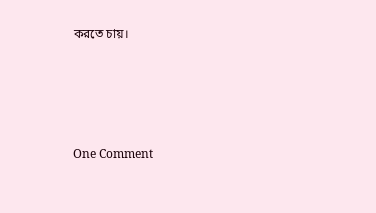করতে চায়।




One Comment